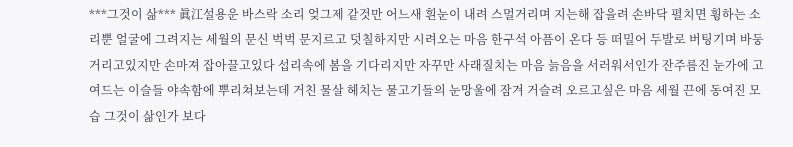***그것이 삶*** 眞江설용운 바스락 소리 엊그제 같것만 어느새 흰눈이 내려 스멀거리며 지는해 잡을려 손바닥 펼치면 휭하는 소리뿐 얼굴에 그려지는 세월의 문신 벅벅 문지르고 덧칠하지만 시려오는 마음 한구석 아픔이 온다 등 떠밀어 두발로 버팅기며 바둥거리고있지만 손마져 잡아끌고있다 섭리속에 봄을 기다리지만 자꾸만 사래질치는 마음 늙음을 서러워서인가 잔주름진 눈가에 고여드는 이슬들 야속함에 뿌리쳐보는데 거친 물살 헤치는 물고기들의 눈망울에 잠겨 거슬려 오르고싶은 마음 세월 끈에 동여진 모습 그것이 삶인가 보다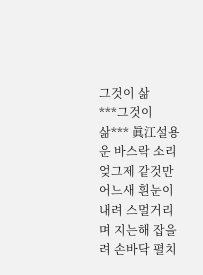그것이 삶
***그것이 삶*** 眞江설용운 바스락 소리 엊그제 같것만 어느새 흰눈이 내려 스멀거리며 지는해 잡을려 손바닥 펼치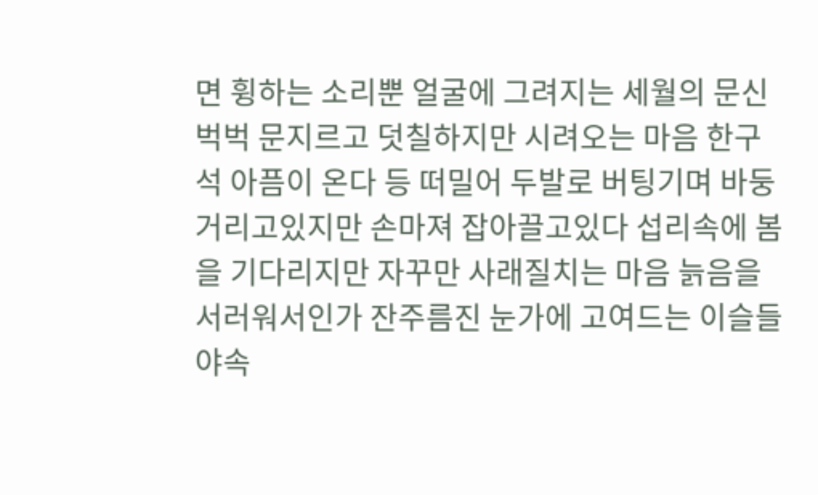면 휭하는 소리뿐 얼굴에 그려지는 세월의 문신 벅벅 문지르고 덧칠하지만 시려오는 마음 한구석 아픔이 온다 등 떠밀어 두발로 버팅기며 바둥거리고있지만 손마져 잡아끌고있다 섭리속에 봄을 기다리지만 자꾸만 사래질치는 마음 늙음을 서러워서인가 잔주름진 눈가에 고여드는 이슬들 야속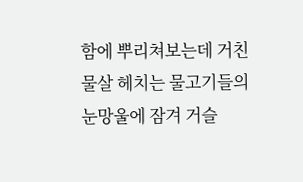함에 뿌리쳐보는데 거친 물살 헤치는 물고기들의 눈망울에 잠겨 거슬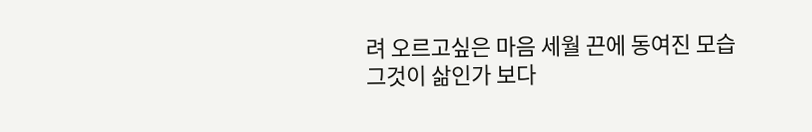려 오르고싶은 마음 세월 끈에 동여진 모습 그것이 삶인가 보다